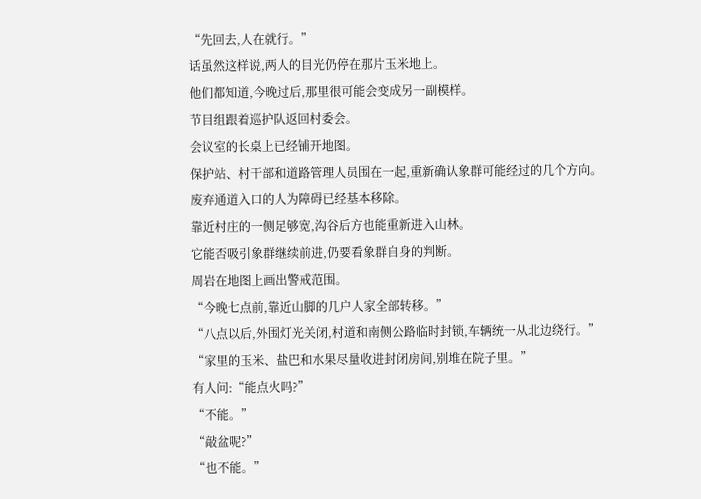“先回去,人在就行。”
话虽然这样说,两人的目光仍停在那片玉米地上。
他们都知道,今晚过后,那里很可能会变成另一副模样。
节目组跟着巡护队返回村委会。
会议室的长桌上已经铺开地图。
保护站、村干部和道路管理人员围在一起,重新确认象群可能经过的几个方向。
废弃通道入口的人为障碍已经基本移除。
靠近村庄的一侧足够宽,沟谷后方也能重新进入山林。
它能否吸引象群继续前进,仍要看象群自身的判断。
周岩在地图上画出警戒范围。
“今晚七点前,靠近山脚的几户人家全部转移。”
“八点以后,外围灯光关闭,村道和南侧公路临时封锁,车辆统一从北边绕行。”
“家里的玉米、盐巴和水果尽量收进封闭房间,别堆在院子里。”
有人问:“能点火吗?”
“不能。”
“敲盆呢?”
“也不能。”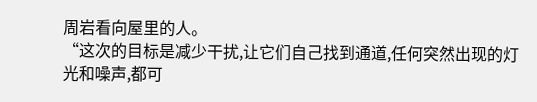周岩看向屋里的人。
“这次的目标是减少干扰,让它们自己找到通道,任何突然出现的灯光和噪声,都可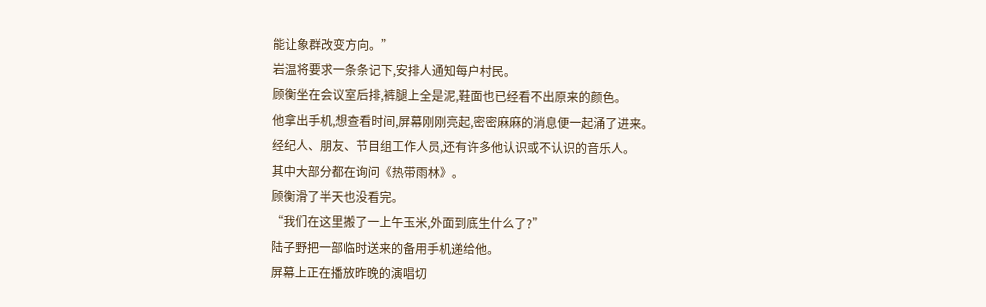能让象群改变方向。”
岩温将要求一条条记下,安排人通知每户村民。
顾衡坐在会议室后排,裤腿上全是泥,鞋面也已经看不出原来的颜色。
他拿出手机,想查看时间,屏幕刚刚亮起,密密麻麻的消息便一起涌了进来。
经纪人、朋友、节目组工作人员,还有许多他认识或不认识的音乐人。
其中大部分都在询问《热带雨林》。
顾衡滑了半天也没看完。
“我们在这里搬了一上午玉米,外面到底生什么了?”
陆子野把一部临时送来的备用手机递给他。
屏幕上正在播放昨晚的演唱切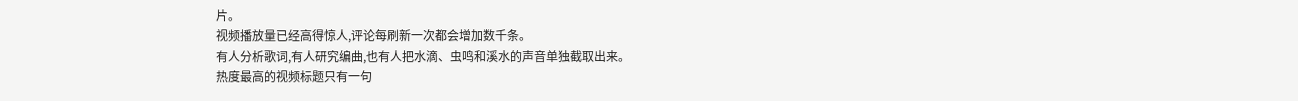片。
视频播放量已经高得惊人,评论每刷新一次都会增加数千条。
有人分析歌词,有人研究编曲,也有人把水滴、虫鸣和溪水的声音单独截取出来。
热度最高的视频标题只有一句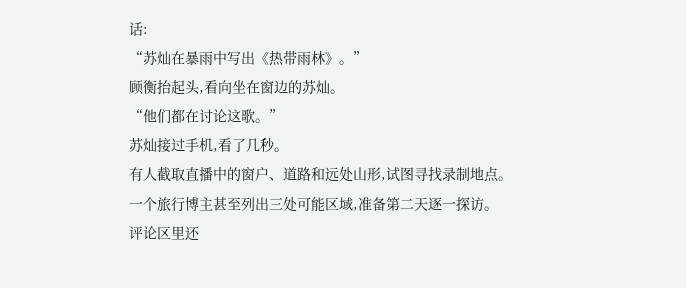话:
“苏灿在暴雨中写出《热带雨林》。”
顾衡抬起头,看向坐在窗边的苏灿。
“他们都在讨论这歌。”
苏灿接过手机,看了几秒。
有人截取直播中的窗户、道路和远处山形,试图寻找录制地点。
一个旅行博主甚至列出三处可能区域,准备第二天逐一探访。
评论区里还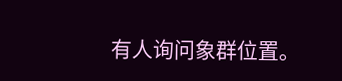有人询问象群位置。